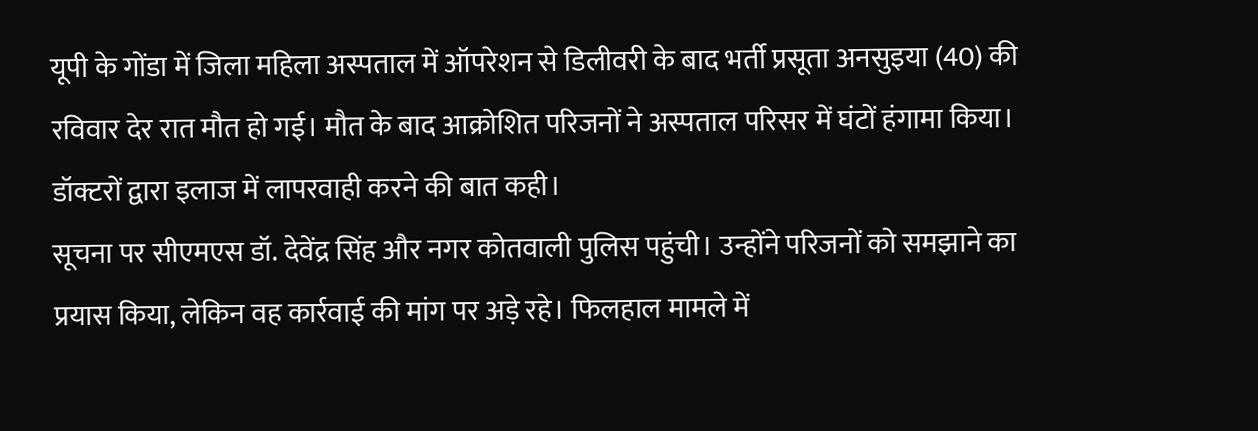यूपी के गोंडा में जिला महिला अस्पताल में ऑपरेशन से डिलीवरी के बाद भर्ती प्रसूता अनसुइया (40) की रविवार देर रात मौत हो गई। मौत के बाद आक्रोशित परिजनों ने अस्पताल परिसर में घंटों हंगामा किया। डॉक्टरों द्वारा इलाज में लापरवाही करने की बात कही।
सूचना पर सीएमएस डॉ. देवेंद्र सिंह और नगर कोतवाली पुलिस पहुंची। उन्होंने परिजनों को समझाने का प्रयास किया, लेकिन वह कार्रवाई की मांग पर अड़े रहे। फिलहाल मामले में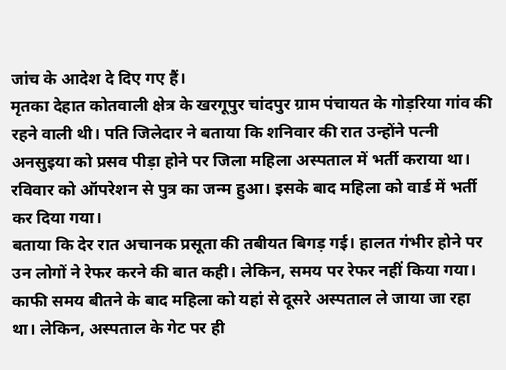जांच के आदेश दे दिए गए हैं।
मृतका देहात कोतवाली क्षेत्र के खरगूपुर चांदपुर ग्राम पंचायत के गोड़रिया गांव की रहने वाली थी। पति जिलेदार ने बताया कि शनिवार की रात उन्होंने पत्नी अनसुइया को प्रसव पीड़ा होने पर जिला महिला अस्पताल में भर्ती कराया था। रविवार को ऑपरेशन से पुत्र का जन्म हुआ। इसके बाद महिला को वार्ड में भर्ती कर दिया गया।
बताया कि देर रात अचानक प्रसूता की तबीयत बिगड़ गई। हालत गंभीर होने पर उन लोगों ने रेफर करने की बात कही। लेकिन, समय पर रेफर नहीं किया गया। काफी समय बीतने के बाद महिला को यहां से दूसरे अस्पताल ले जाया जा रहा था। लेकिन, अस्पताल के गेट पर ही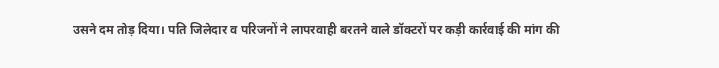उसने दम तोड़ दिया। पति जिलेदार व परिजनों ने लापरवाही बरतने वाले डॉक्टरों पर कड़ी कार्रवाई की मांग की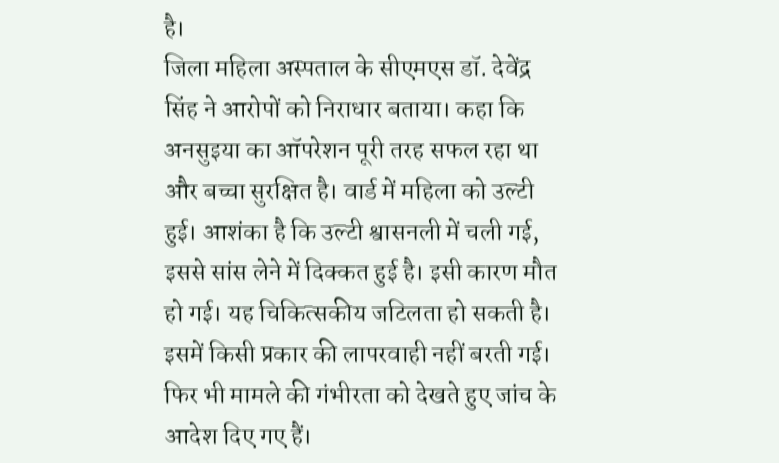है।
जिला महिला अस्पताल के सीएमएस डॉ. देवेंद्र सिंह ने आरोपों को निराधार बताया। कहा कि अनसुइया का ऑपरेशन पूरी तरह सफल रहा था और बच्चा सुरक्षित है। वार्ड में महिला को उल्टी हुई। आशंका है कि उल्टी श्वासनली में चली गई, इससे सांस लेने में दिक्कत हुई है। इसी कारण मौत हो गई। यह चिकित्सकीय जटिलता हो सकती है। इसमें किसी प्रकार की लापरवाही नहीं बरती गई। फिर भी मामले की गंभीरता को देखते हुए जांच के आदेश दिए गए हैं।